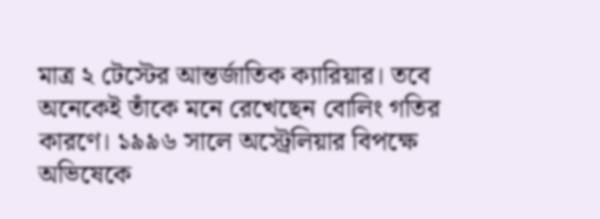মাত্র ২ টেস্টের আন্তর্জাতিক ক্যারিয়ার। তবে অনেকেই তাঁকে মনে রেখেছেন বোলিং গতির কারণে। ১৯৯৬ সালে অস্ট্রেলিয়ার বিপক্ষে অভিষেকে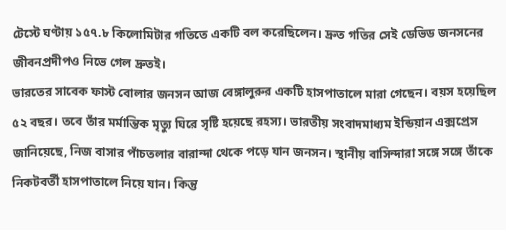টেস্টে ঘণ্টায় ১৫৭.৮ কিলোমিটার গতিতে একটি বল করেছিলেন। দ্রুত গতির সেই ডেভিড জনসনের জীবনপ্রদীপও নিভে গেল দ্রুতই।
ভারতের সাবেক ফাস্ট বোলার জনসন আজ বেঙ্গালুরুর একটি হাসপাতালে মারা গেছেন। বয়স হয়েছিল ৫২ বছর। তবে তাঁর মর্মান্তিক মৃত্যু ঘিরে সৃষ্টি হয়েছে রহস্য। ভারতীয় সংবাদমাধ্যম ইন্ডিয়ান এক্সপ্রেস জানিয়েছে, নিজ বাসার পাঁচতলার বারান্দা থেকে পড়ে যান জনসন। স্থানীয় বাসিন্দারা সঙ্গে সঙ্গে তাঁকে নিকটবর্তী হাসপাতালে নিয়ে যান। কিন্তু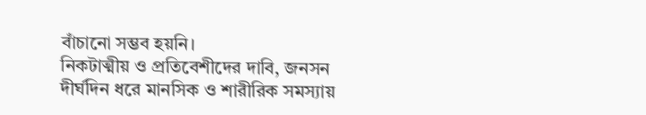বাঁচানো সম্ভব হয়নি।
নিকটাত্মীয় ও প্রতিবেশীদের দাবি, জনসন দীর্ঘদিন ধরে মানসিক ও শারীরিক সমস্যায়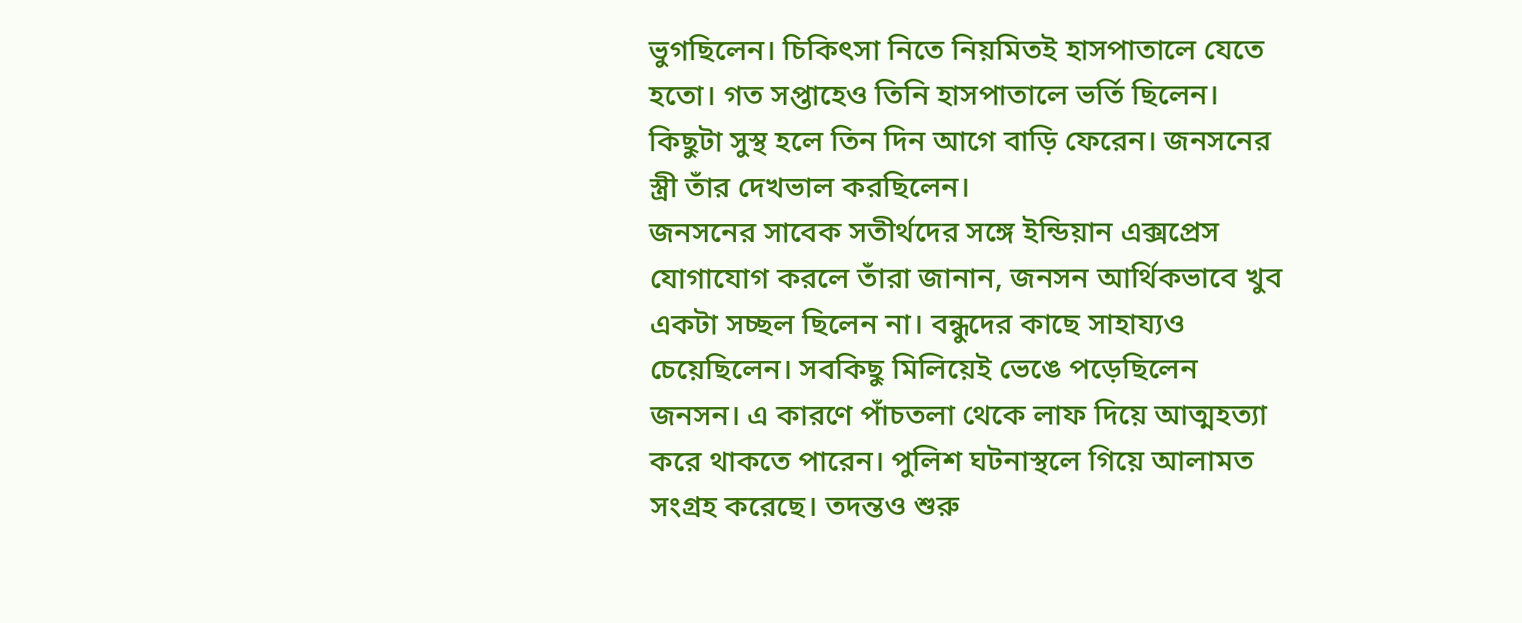ভুগছিলেন। চিকিৎসা নিতে নিয়মিতই হাসপাতালে যেতে হতো। গত সপ্তাহেও তিনি হাসপাতালে ভর্তি ছিলেন। কিছুটা সুস্থ হলে তিন দিন আগে বাড়ি ফেরেন। জনসনের স্ত্রী তাঁর দেখভাল করছিলেন।
জনসনের সাবেক সতীর্থদের সঙ্গে ইন্ডিয়ান এক্সপ্রেস যোগাযোগ করলে তাঁরা জানান, জনসন আর্থিকভাবে খুব একটা সচ্ছল ছিলেন না। বন্ধুদের কাছে সাহায্যও চেয়েছিলেন। সবকিছু মিলিয়েই ভেঙে পড়েছিলেন জনসন। এ কারণে পাঁচতলা থেকে লাফ দিয়ে আত্মহত্যা করে থাকতে পারেন। পুলিশ ঘটনাস্থলে গিয়ে আলামত সংগ্রহ করেছে। তদন্তও শুরু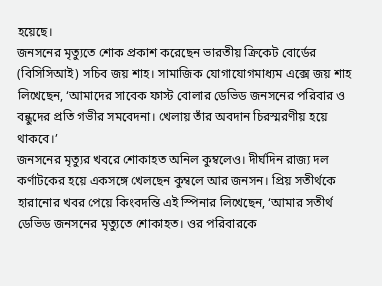হয়েছে।
জনসনের মৃত্যুতে শোক প্রকাশ করেছেন ভারতীয় ক্রিকেট বোর্ডের (বিসিসিআই) সচিব জয় শাহ। সামাজিক যোগাযোগমাধ্যম এক্সে জয় শাহ লিখেছেন, ‘আমাদের সাবেক ফাস্ট বোলার ডেভিড জনসনের পরিবার ও বন্ধুদের প্রতি গভীর সমবেদনা। খেলায় তাঁর অবদান চিরস্মরণীয় হয়ে থাকবে।’
জনসনের মৃত্যুর খবরে শোকাহত অনিল কুম্বলেও। দীর্ঘদিন রাজ্য দল কর্ণাটকের হয়ে একসঙ্গে খেলছেন কুম্বলে আর জনসন। প্রিয় সতীর্থকে হারানোর খবর পেয়ে কিংবদন্তি এই স্পিনার লিখেছেন, ‘আমার সতীর্থ ডেভিড জনসনের মৃত্যুতে শোকাহত। ওর পরিবারকে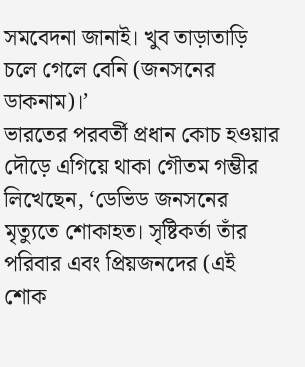সমবেদনা জানাই। খুব তাড়াতাড়ি চলে গেলে বেনি (জনসনের ডাকনাম)।’
ভারতের পরবর্তী প্রধান কোচ হওয়ার দৌড়ে এগিয়ে থাকা গৌতম গম্ভীর লিখেছেন, ‘ডেভিড জনসনের মৃত্যুতে শোকাহত। সৃষ্টিকর্তা তাঁর পরিবার এবং প্রিয়জনদের (এই শোক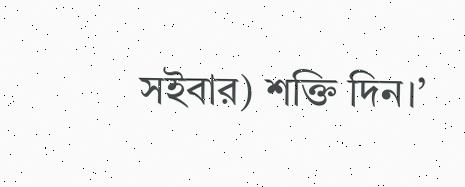সইবার) শক্তি দিন।’